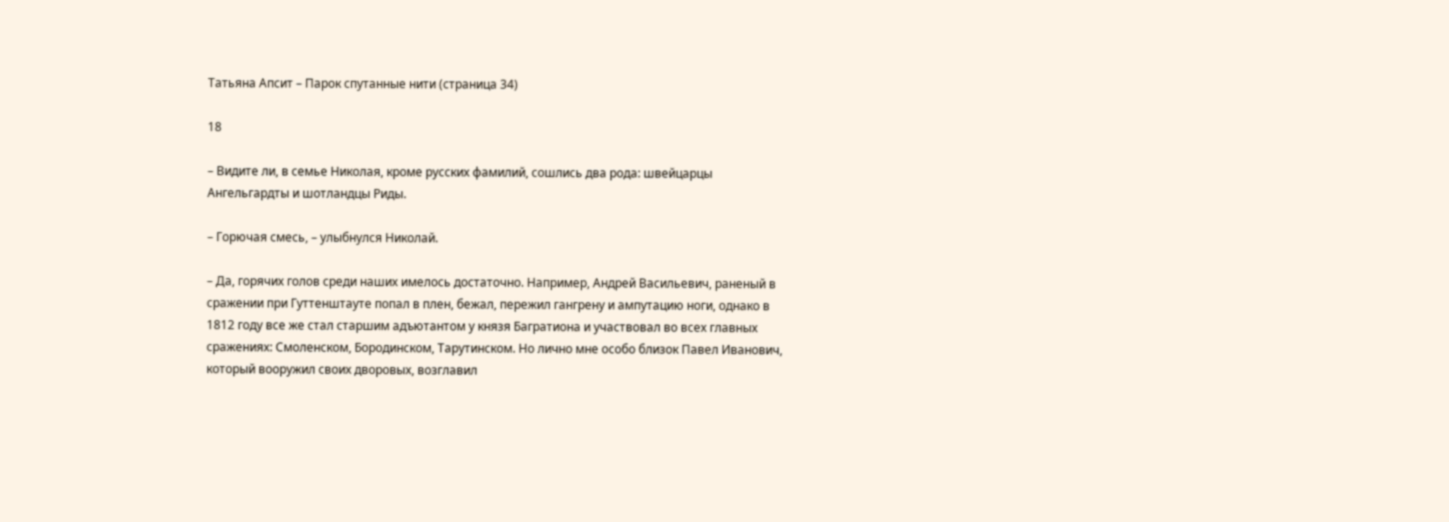Татьяна Апсит – Парок спутанные нити (страница 34)

18

– Видите ли, в семье Николая, кроме русских фамилий, сошлись два рода: швейцарцы Ангельгардты и шотландцы Риды.

– Горючая смесь, – улыбнулся Николай.

– Да, горячих голов среди наших имелось достаточно. Например, Андрей Васильевич, раненый в сражении при Гуттенштауте попал в плен, бежал, пережил гангрену и ампутацию ноги, однако в 1812 году все же стал старшим адъютантом у князя Багратиона и участвовал во всех главных сражениях: Смоленском, Бородинском, Тарутинском. Но лично мне особо близок Павел Иванович, который вооружил своих дворовых, возглавил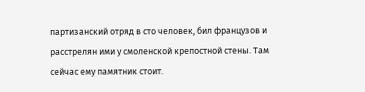партизанский отряд в сто человек, бил французов и расстрелян ими у смоленской крепостной стены. Там сейчас ему памятник стоит.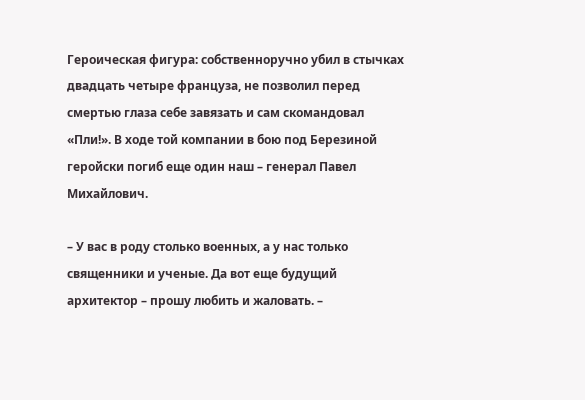Героическая фигура: собственноручно убил в стычках двадцать четыре француза, не позволил перед смертью глаза себе завязать и сам скомандовал «Пли!». В ходе той компании в бою под Березиной геройски погиб еще один наш – генерал Павел Михайлович.

– У вас в роду столько военных, а у нас только священники и ученые. Да вот еще будущий архитектор – прошу любить и жаловать. –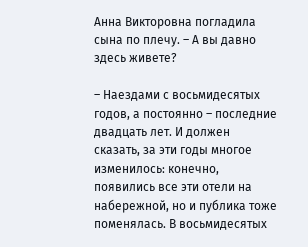Анна Викторовна погладила сына по плечу. – А вы давно здесь живете?

– Наездами с восьмидесятых годов, а постоянно – последние двадцать лет. И должен сказать, за эти годы многое изменилось: конечно, появились все эти отели на набережной, но и публика тоже поменялась. В восьмидесятых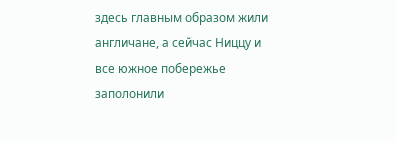здесь главным образом жили англичане, а сейчас Ниццу и все южное побережье заполонили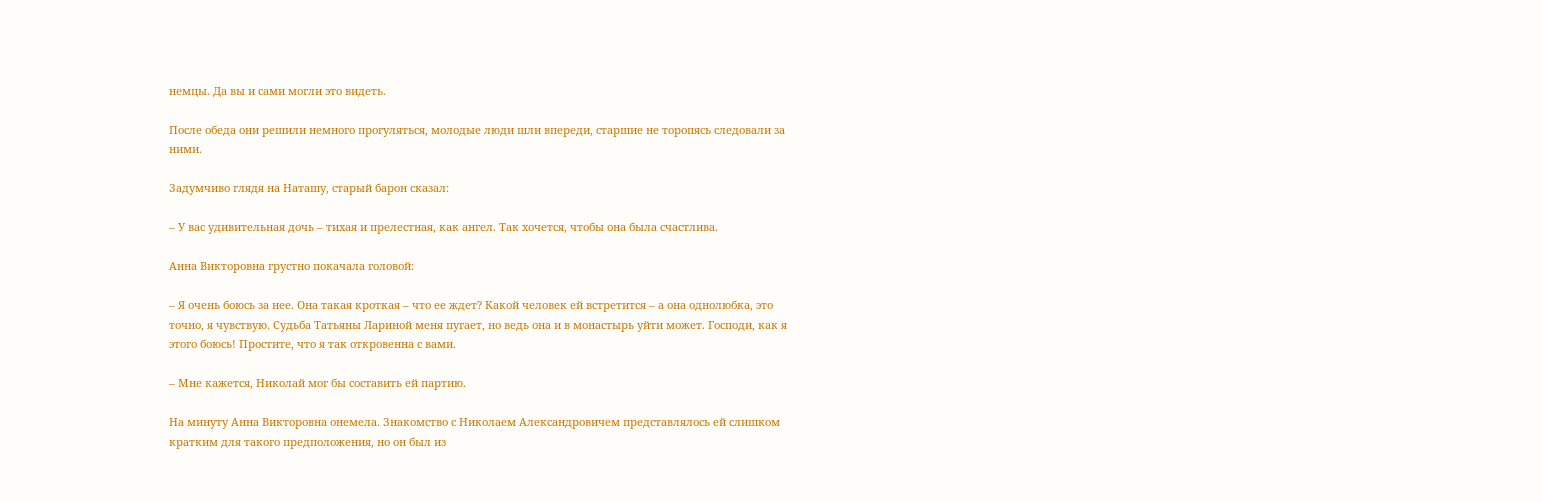немцы. Да вы и сами могли это видеть.

После обеда они решили немного прогуляться, молодые люди шли впереди, старшие не торопясь следовали за ними.

Задумчиво глядя на Наташу, старый барон сказал:

– У вас удивительная дочь – тихая и прелестная, как ангел. Так хочется, чтобы она была счастлива.

Анна Викторовна грустно покачала головой:

– Я очень боюсь за нее. Она такая кроткая – что ее ждет? Какой человек ей встретится – а она однолюбка, это точно, я чувствую. Судьба Татьяны Лариной меня пугает, но ведь она и в монастырь уйти может. Господи, как я этого боюсь! Простите, что я так откровенна с вами.

– Мне кажется, Николай мог бы составить ей партию.

На минуту Анна Викторовна онемела. Знакомство с Николаем Александровичем представлялось ей слишком кратким для такого предположения, но он был из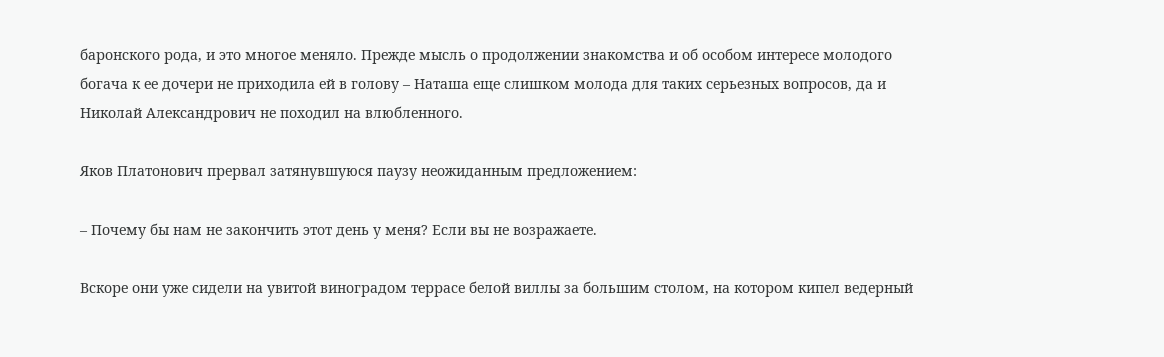баронского рода, и это многое меняло. Прежде мысль о продолжении знакомства и об особом интересе молодого богача к ее дочери не приходила ей в голову – Наташа еще слишком молода для таких серьезных вопросов, да и Николай Александрович не походил на влюбленного.

Яков Платонович прервал затянувшуюся паузу неожиданным предложением:

– Почему бы нам не закончить этот день у меня? Если вы не возражаете.

Вскоре они уже сидели на увитой виноградом террасе белой виллы за большим столом, на котором кипел ведерный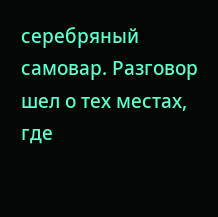серебряный самовар. Разговор шел о тех местах, где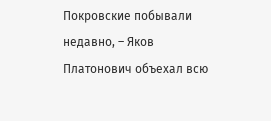Покровские побывали недавно, – Яков Платонович объехал всю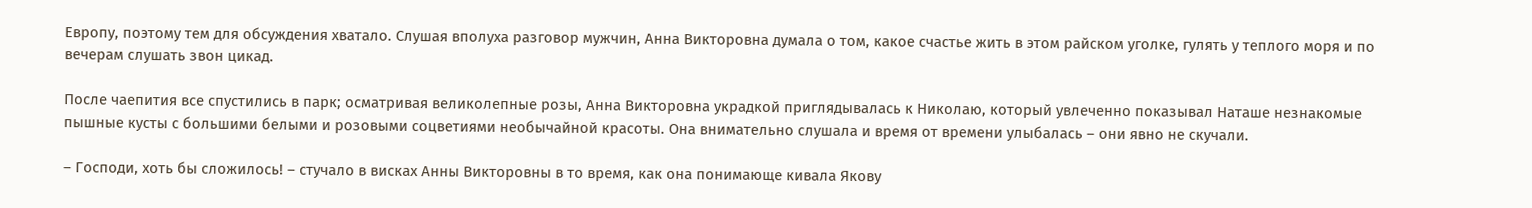Европу, поэтому тем для обсуждения хватало. Слушая вполуха разговор мужчин, Анна Викторовна думала о том, какое счастье жить в этом райском уголке, гулять у теплого моря и по вечерам слушать звон цикад.

После чаепития все спустились в парк; осматривая великолепные розы, Анна Викторовна украдкой приглядывалась к Николаю, который увлеченно показывал Наташе незнакомые пышные кусты с большими белыми и розовыми соцветиями необычайной красоты. Она внимательно слушала и время от времени улыбалась – они явно не скучали.

– Господи, хоть бы сложилось! – стучало в висках Анны Викторовны в то время, как она понимающе кивала Якову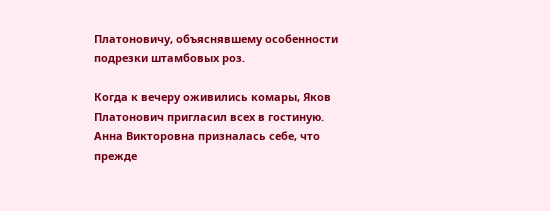Платоновичу, объяснявшему особенности подрезки штамбовых роз.

Когда к вечеру оживились комары, Яков Платонович пригласил всех в гостиную. Анна Викторовна призналась себе, что прежде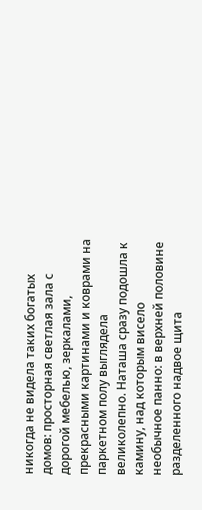никогда не видела таких богатых домов: просторная светлая зала с дорогой мебелью, зеркалами, прекрасными картинами и коврами на паркетном полу выглядела великолепно. Наташа сразу подошла к камину, над которым висело необычное панно: в верхней половине разделенного надвое щита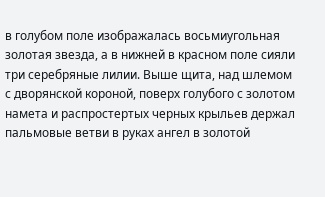в голубом поле изображалась восьмиугольная золотая звезда, а в нижней в красном поле сияли три серебряные лилии. Выше щита, над шлемом с дворянской короной, поверх голубого с золотом намета и распростертых черных крыльев держал пальмовые ветви в руках ангел в золотой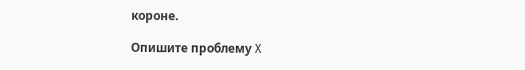короне.

Опишите проблему X